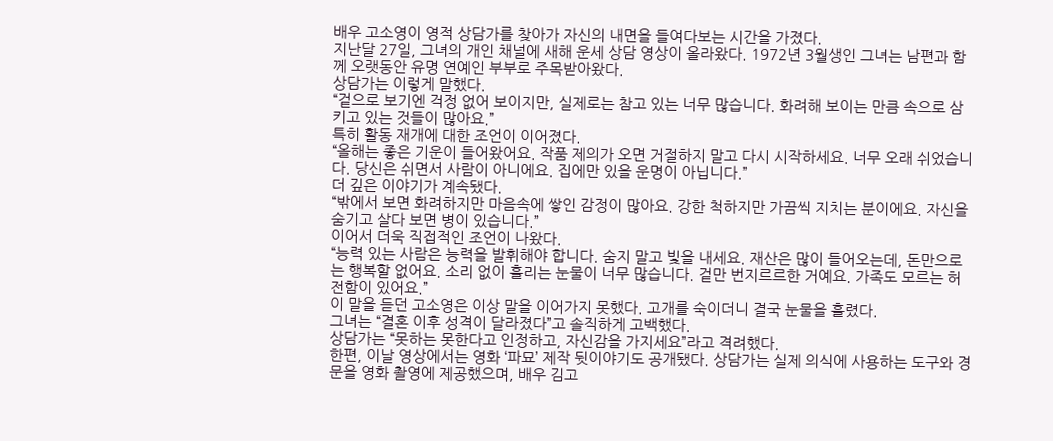배우 고소영이 영적 상담가를 찾아가 자신의 내면을 들여다보는 시간을 가졌다.
지난달 27일, 그녀의 개인 채널에 새해 운세 상담 영상이 올라왔다. 1972년 3월생인 그녀는 남편과 함께 오랫동안 유명 연예인 부부로 주목받아왔다.
상담가는 이렇게 말했다.
“겉으로 보기엔 걱정 없어 보이지만, 실제로는 참고 있는 너무 많습니다. 화려해 보이는 만큼 속으로 삼키고 있는 것들이 많아요.”
특히 활동 재개에 대한 조언이 이어졌다.
“올해는 좋은 기운이 들어왔어요. 작품 제의가 오면 거절하지 말고 다시 시작하세요. 너무 오래 쉬었습니다. 당신은 쉬면서 사람이 아니에요. 집에만 있을 운명이 아닙니다.”
더 깊은 이야기가 계속됐다.
“밖에서 보면 화려하지만 마음속에 쌓인 감정이 많아요. 강한 척하지만 가끔씩 지치는 분이에요. 자신을 숨기고 살다 보면 병이 있습니다.”
이어서 더욱 직접적인 조언이 나왔다.
“능력 있는 사람은 능력을 발휘해야 합니다. 숨지 말고 빛을 내세요. 재산은 많이 들어오는데, 돈만으로는 행복할 없어요. 소리 없이 흘리는 눈물이 너무 많습니다. 겉만 번지르르한 거예요. 가족도 모르는 허전함이 있어요.”
이 말을 듣던 고소영은 이상 말을 이어가지 못했다. 고개를 숙이더니 결국 눈물을 흘렸다.
그녀는 “결혼 이후 성격이 달라졌다”고 솔직하게 고백했다.
상담가는 “못하는 못한다고 인정하고, 자신감을 가지세요”라고 격려했다.
한편, 이날 영상에서는 영화 ‘파묘’ 제작 뒷이야기도 공개됐다. 상담가는 실제 의식에 사용하는 도구와 경문을 영화 촬영에 제공했으며, 배우 김고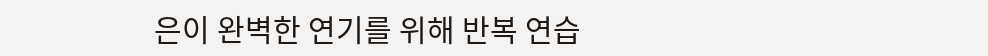은이 완벽한 연기를 위해 반복 연습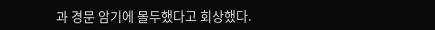과 경문 암기에 몰두했다고 회상했다.